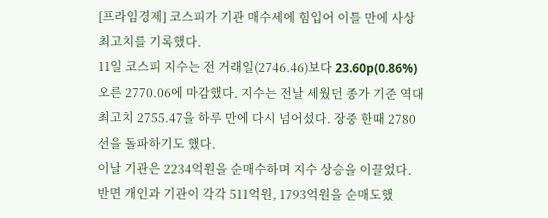[프라임경제] 코스피가 기관 매수세에 힘입어 이틀 만에 사상 최고치를 기록했다.
11일 코스피 지수는 전 거래일(2746.46)보다 23.60p(0.86%) 오른 2770.06에 마감했다. 지수는 전날 세웠던 종가 기준 역대 최고치 2755.47을 하루 만에 다시 넘어섰다. 장중 한때 2780선을 돌파하기도 했다.
이날 기관은 2234억원을 순매수하며 지수 상승을 이끌었다. 반면 개인과 기관이 각각 511억원, 1793억원을 순매도했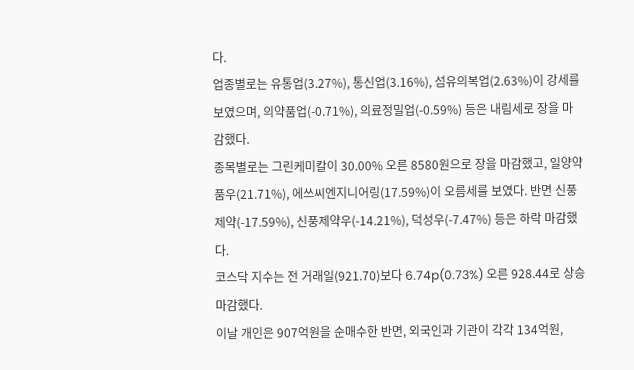다.
업종별로는 유통업(3.27%), 통신업(3.16%), 섬유의복업(2.63%)이 강세를 보였으며, 의약품업(-0.71%), 의료정밀업(-0.59%) 등은 내림세로 장을 마감했다.
종목별로는 그린케미칼이 30.00% 오른 8580원으로 장을 마감했고, 일양약품우(21.71%), 에쓰씨엔지니어링(17.59%)이 오름세를 보였다. 반면 신풍제약(-17.59%), 신풍제약우(-14.21%), 덕성우(-7.47%) 등은 하락 마감했다.
코스닥 지수는 전 거래일(921.70)보다 6.74p(0.73%) 오른 928.44로 상승 마감했다.
이날 개인은 907억원을 순매수한 반면, 외국인과 기관이 각각 134억원,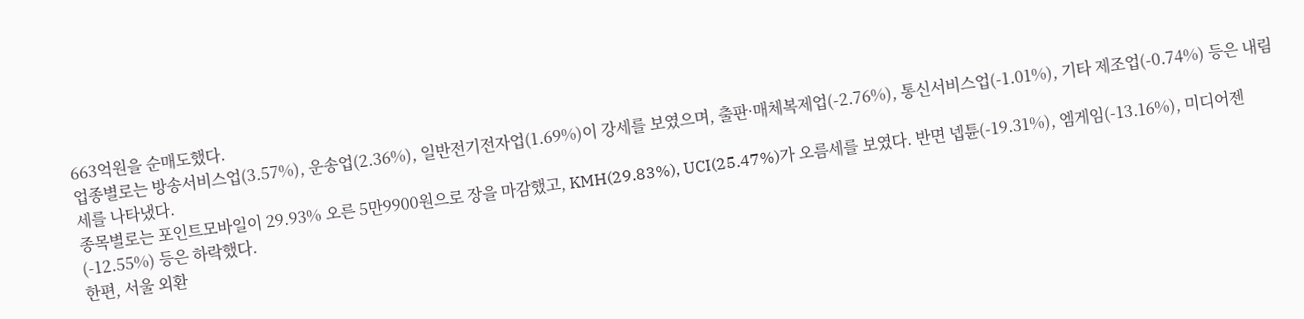663억원을 순매도했다.
업종별로는 방송서비스업(3.57%), 운송업(2.36%), 일반전기전자업(1.69%)이 강세를 보였으며, 출판·매체복제업(-2.76%), 통신서비스업(-1.01%), 기타 제조업(-0.74%) 등은 내림세를 나타냈다.
종목별로는 포인트모바일이 29.93% 오른 5만9900원으로 장을 마감했고, KMH(29.83%), UCI(25.47%)가 오름세를 보였다. 반면 넵튠(-19.31%), 엠게임(-13.16%), 미디어젠(-12.55%) 등은 하락했다.
한편, 서울 외환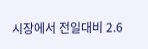시장에서 전일대비 2.6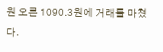원 오른 1090.3원에 거래를 마쳤다.